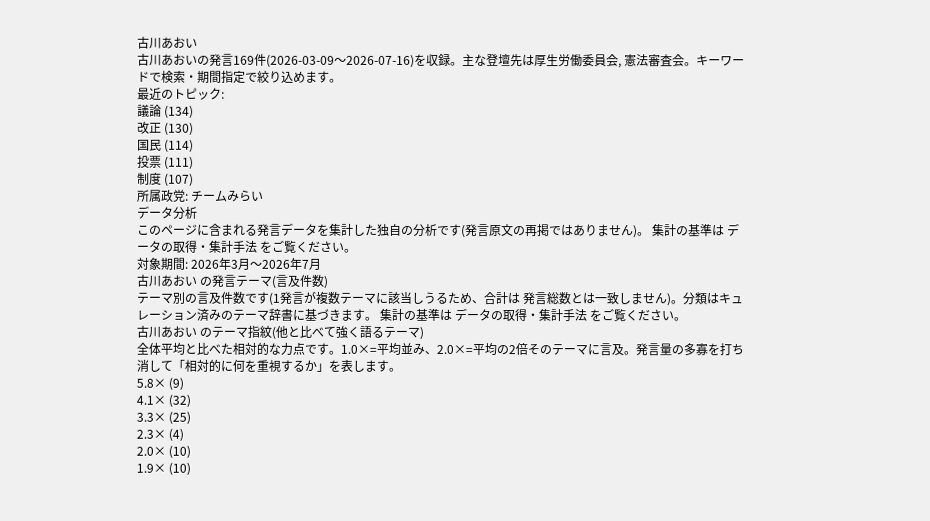古川あおい
古川あおいの発言169件(2026-03-09〜2026-07-16)を収録。主な登壇先は厚生労働委員会, 憲法審査会。キーワードで検索・期間指定で絞り込めます。
最近のトピック:
議論 (134)
改正 (130)
国民 (114)
投票 (111)
制度 (107)
所属政党: チームみらい
データ分析
このページに含まれる発言データを集計した独自の分析です(発言原文の再掲ではありません)。 集計の基準は データの取得・集計手法 をご覧ください。
対象期間: 2026年3月〜2026年7月
古川あおい の発言テーマ(言及件数)
テーマ別の言及件数です(1発言が複数テーマに該当しうるため、合計は 発言総数とは一致しません)。分類はキュレーション済みのテーマ辞書に基づきます。 集計の基準は データの取得・集計手法 をご覧ください。
古川あおい のテーマ指紋(他と比べて強く語るテーマ)
全体平均と比べた相対的な力点です。1.0×=平均並み、2.0×=平均の2倍そのテーマに言及。発言量の多寡を打ち消して「相対的に何を重視するか」を表します。
5.8× (9)
4.1× (32)
3.3× (25)
2.3× (4)
2.0× (10)
1.9× (10)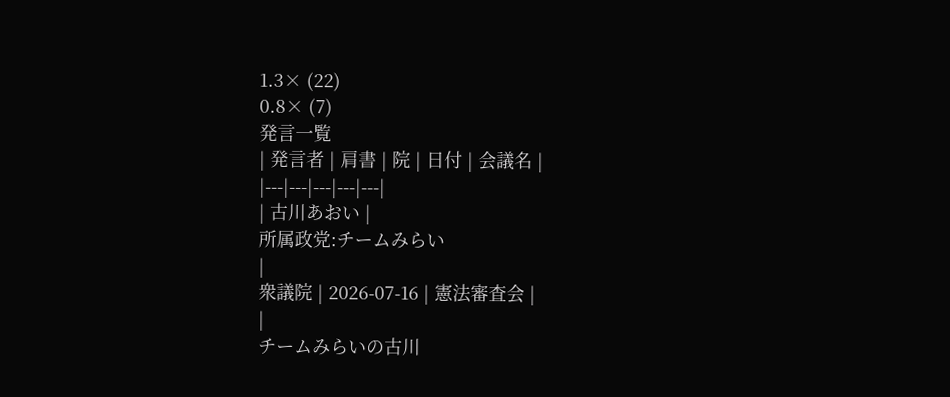1.3× (22)
0.8× (7)
発言一覧
| 発言者 | 肩書 | 院 | 日付 | 会議名 |
|---|---|---|---|---|
| 古川あおい |
所属政党:チームみらい
|
衆議院 | 2026-07-16 | 憲法審査会 |
|
チームみらいの古川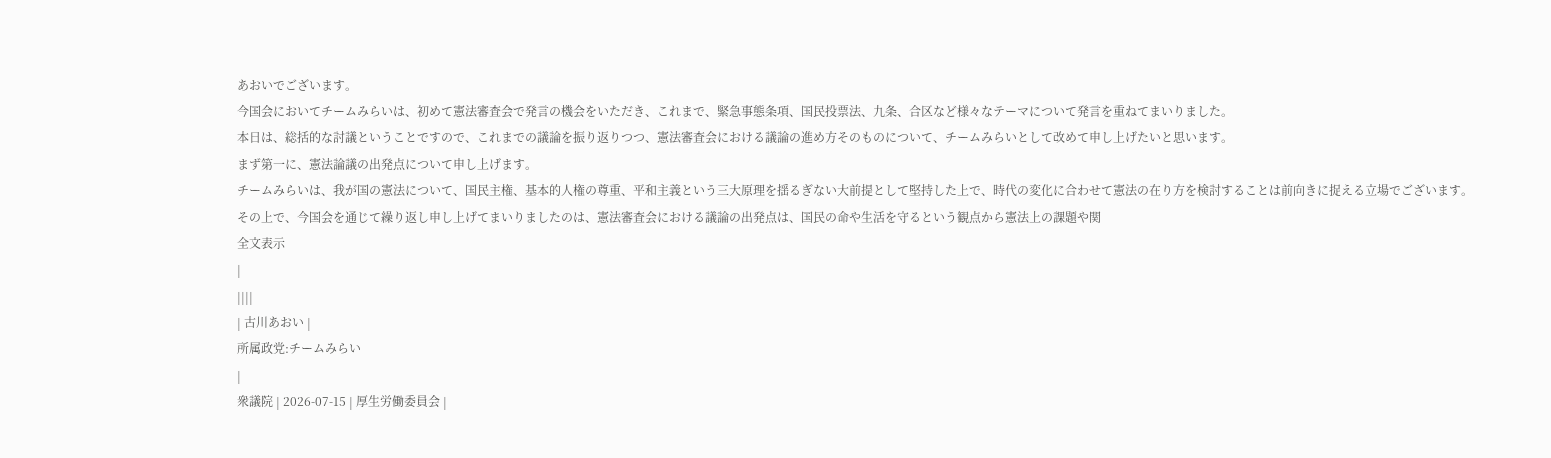あおいでございます。
今国会においてチームみらいは、初めて憲法審査会で発言の機会をいただき、これまで、緊急事態条項、国民投票法、九条、合区など様々なテーマについて発言を重ねてまいりました。
本日は、総括的な討議ということですので、これまでの議論を振り返りつつ、憲法審査会における議論の進め方そのものについて、チームみらいとして改めて申し上げたいと思います。
まず第一に、憲法論議の出発点について申し上げます。
チームみらいは、我が国の憲法について、国民主権、基本的人権の尊重、平和主義という三大原理を揺るぎない大前提として堅持した上で、時代の変化に合わせて憲法の在り方を検討することは前向きに捉える立場でございます。
その上で、今国会を通じて繰り返し申し上げてまいりましたのは、憲法審査会における議論の出発点は、国民の命や生活を守るという観点から憲法上の課題や関
全文表示
|
||||
| 古川あおい |
所属政党:チームみらい
|
衆議院 | 2026-07-15 | 厚生労働委員会 |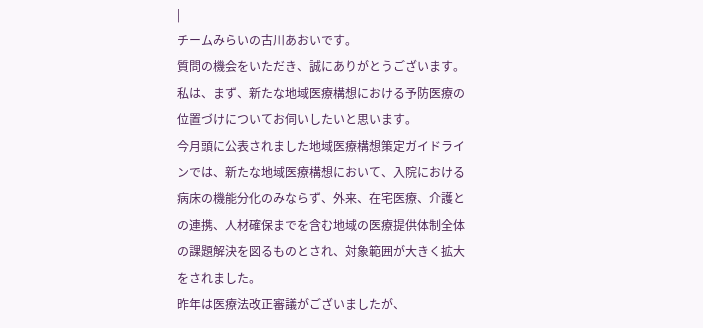|
チームみらいの古川あおいです。
質問の機会をいただき、誠にありがとうございます。
私は、まず、新たな地域医療構想における予防医療の位置づけについてお伺いしたいと思います。
今月頭に公表されました地域医療構想策定ガイドラインでは、新たな地域医療構想において、入院における病床の機能分化のみならず、外来、在宅医療、介護との連携、人材確保までを含む地域の医療提供体制全体の課題解決を図るものとされ、対象範囲が大きく拡大をされました。
昨年は医療法改正審議がございましたが、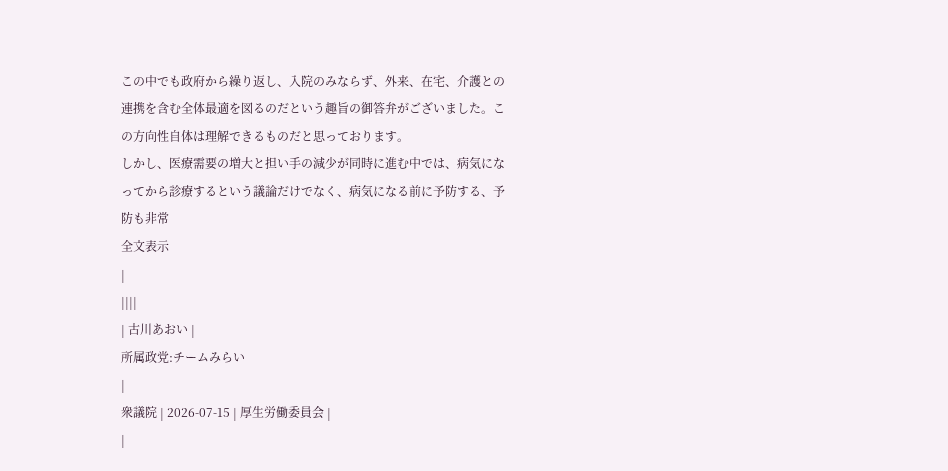この中でも政府から繰り返し、入院のみならず、外来、在宅、介護との連携を含む全体最適を図るのだという趣旨の御答弁がございました。この方向性自体は理解できるものだと思っております。
しかし、医療需要の増大と担い手の減少が同時に進む中では、病気になってから診療するという議論だけでなく、病気になる前に予防する、予防も非常
全文表示
|
||||
| 古川あおい |
所属政党:チームみらい
|
衆議院 | 2026-07-15 | 厚生労働委員会 |
|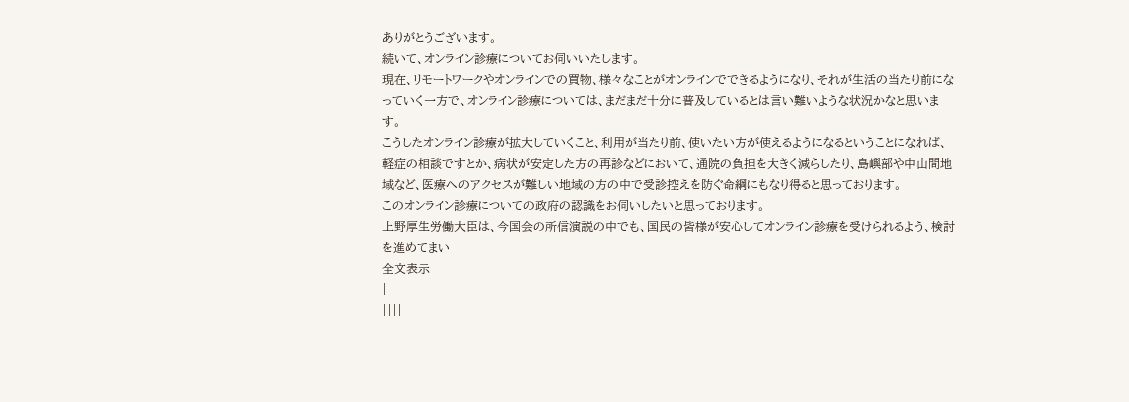ありがとうございます。
続いて、オンライン診療についてお伺いいたします。
現在、リモートワークやオンラインでの買物、様々なことがオンラインでできるようになり、それが生活の当たり前になっていく一方で、オンライン診療については、まだまだ十分に普及しているとは言い難いような状況かなと思います。
こうしたオンライン診療が拡大していくこと、利用が当たり前、使いたい方が使えるようになるということになれば、軽症の相談ですとか、病状が安定した方の再診などにおいて、通院の負担を大きく減らしたり、島嶼部や中山間地域など、医療へのアクセスが難しい地域の方の中で受診控えを防ぐ命綱にもなり得ると思っております。
このオンライン診療についての政府の認識をお伺いしたいと思っております。
上野厚生労働大臣は、今国会の所信演説の中でも、国民の皆様が安心してオンライン診療を受けられるよう、検討を進めてまい
全文表示
|
||||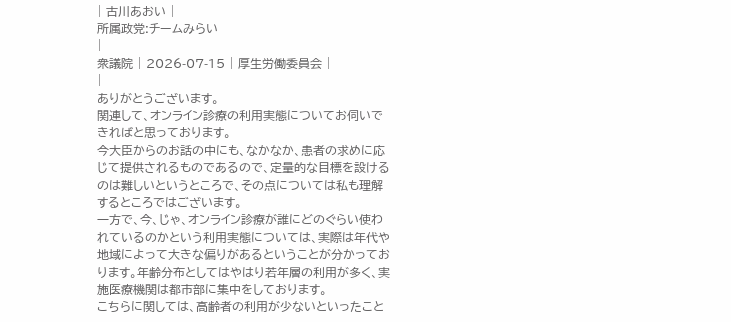| 古川あおい |
所属政党:チームみらい
|
衆議院 | 2026-07-15 | 厚生労働委員会 |
|
ありがとうございます。
関連して、オンライン診療の利用実態についてお伺いできればと思っております。
今大臣からのお話の中にも、なかなか、患者の求めに応じて提供されるものであるので、定量的な目標を設けるのは難しいというところで、その点については私も理解するところではございます。
一方で、今、じゃ、オンライン診療が誰にどのぐらい使われているのかという利用実態については、実際は年代や地域によって大きな偏りがあるということが分かっております。年齢分布としてはやはり若年層の利用が多く、実施医療機関は都市部に集中をしております。
こちらに関しては、高齢者の利用が少ないといったこと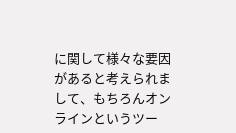に関して様々な要因があると考えられまして、もちろんオンラインというツー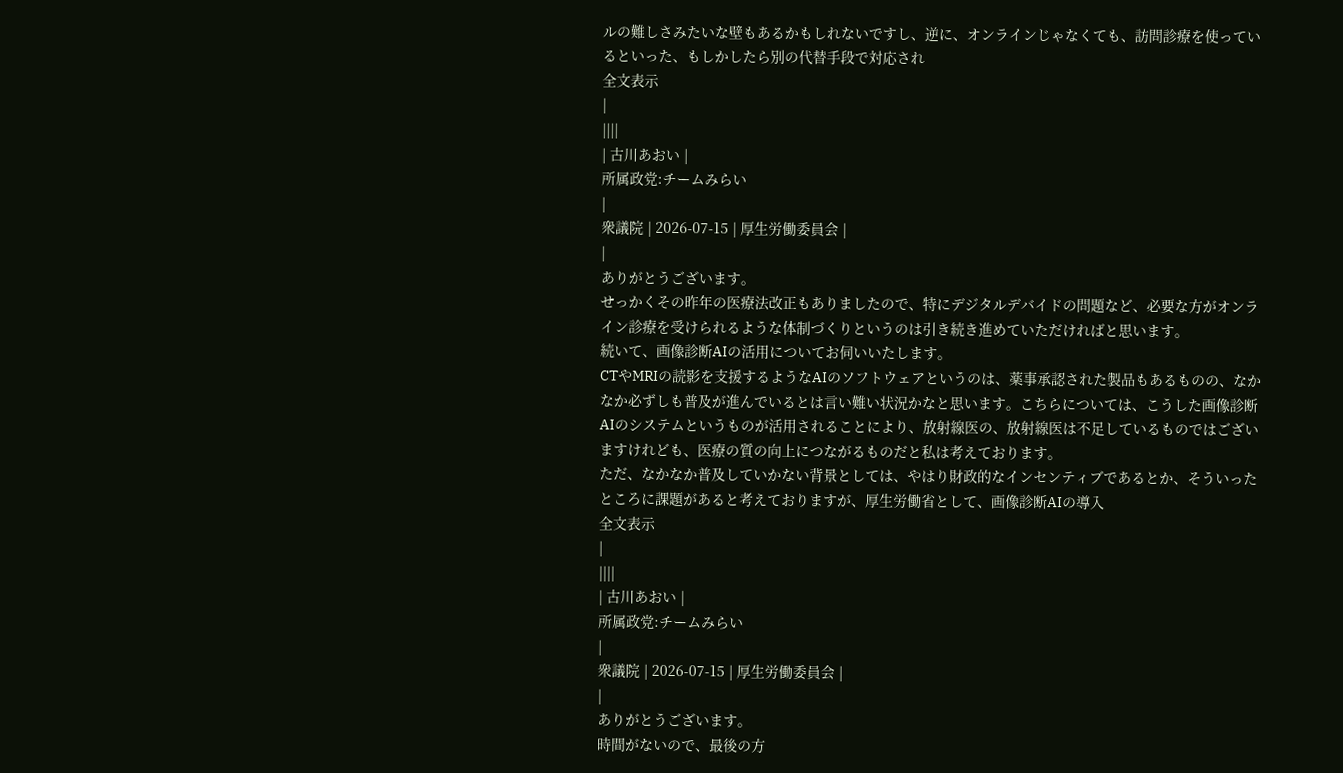ルの難しさみたいな壁もあるかもしれないですし、逆に、オンラインじゃなくても、訪問診療を使っているといった、もしかしたら別の代替手段で対応され
全文表示
|
||||
| 古川あおい |
所属政党:チームみらい
|
衆議院 | 2026-07-15 | 厚生労働委員会 |
|
ありがとうございます。
せっかくその昨年の医療法改正もありましたので、特にデジタルデバイドの問題など、必要な方がオンライン診療を受けられるような体制づくりというのは引き続き進めていただければと思います。
続いて、画像診断AIの活用についてお伺いいたします。
CTやMRIの読影を支援するようなAIのソフトウェアというのは、薬事承認された製品もあるものの、なかなか必ずしも普及が進んでいるとは言い難い状況かなと思います。こちらについては、こうした画像診断AIのシステムというものが活用されることにより、放射線医の、放射線医は不足しているものではございますけれども、医療の質の向上につながるものだと私は考えております。
ただ、なかなか普及していかない背景としては、やはり財政的なインセンティブであるとか、そういったところに課題があると考えておりますが、厚生労働省として、画像診断AIの導入
全文表示
|
||||
| 古川あおい |
所属政党:チームみらい
|
衆議院 | 2026-07-15 | 厚生労働委員会 |
|
ありがとうございます。
時間がないので、最後の方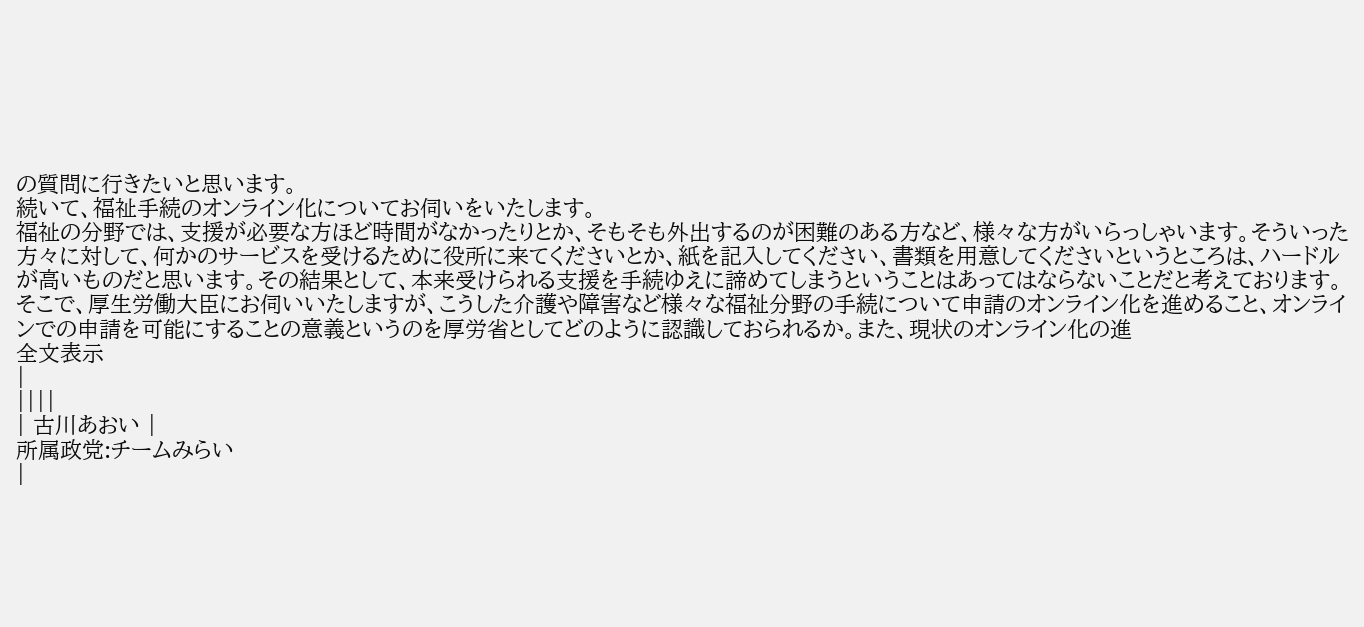の質問に行きたいと思います。
続いて、福祉手続のオンライン化についてお伺いをいたします。
福祉の分野では、支援が必要な方ほど時間がなかったりとか、そもそも外出するのが困難のある方など、様々な方がいらっしゃいます。そういった方々に対して、何かのサービスを受けるために役所に来てくださいとか、紙を記入してください、書類を用意してくださいというところは、ハードルが高いものだと思います。その結果として、本来受けられる支援を手続ゆえに諦めてしまうということはあってはならないことだと考えております。
そこで、厚生労働大臣にお伺いいたしますが、こうした介護や障害など様々な福祉分野の手続について申請のオンライン化を進めること、オンラインでの申請を可能にすることの意義というのを厚労省としてどのように認識しておられるか。また、現状のオンライン化の進
全文表示
|
||||
| 古川あおい |
所属政党:チームみらい
|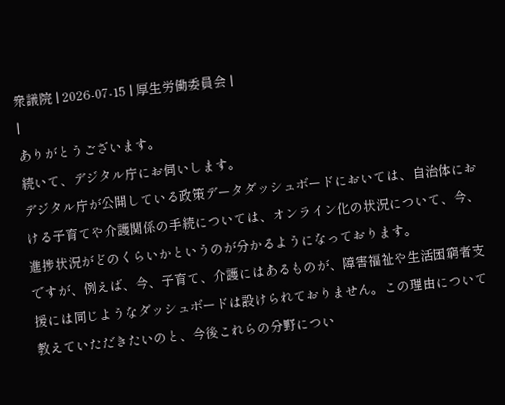衆議院 | 2026-07-15 | 厚生労働委員会 |
|
ありがとうございます。
続いて、デジタル庁にお伺いします。
デジタル庁が公開している政策データダッシュボードにおいては、自治体における子育てや介護関係の手続については、オンライン化の状況について、今、進捗状況がどのくらいかというのが分かるようになっております。
ですが、例えば、今、子育て、介護にはあるものが、障害福祉や生活困窮者支援には同じようなダッシュボードは設けられておりません。この理由について教えていただきたいのと、今後これらの分野につい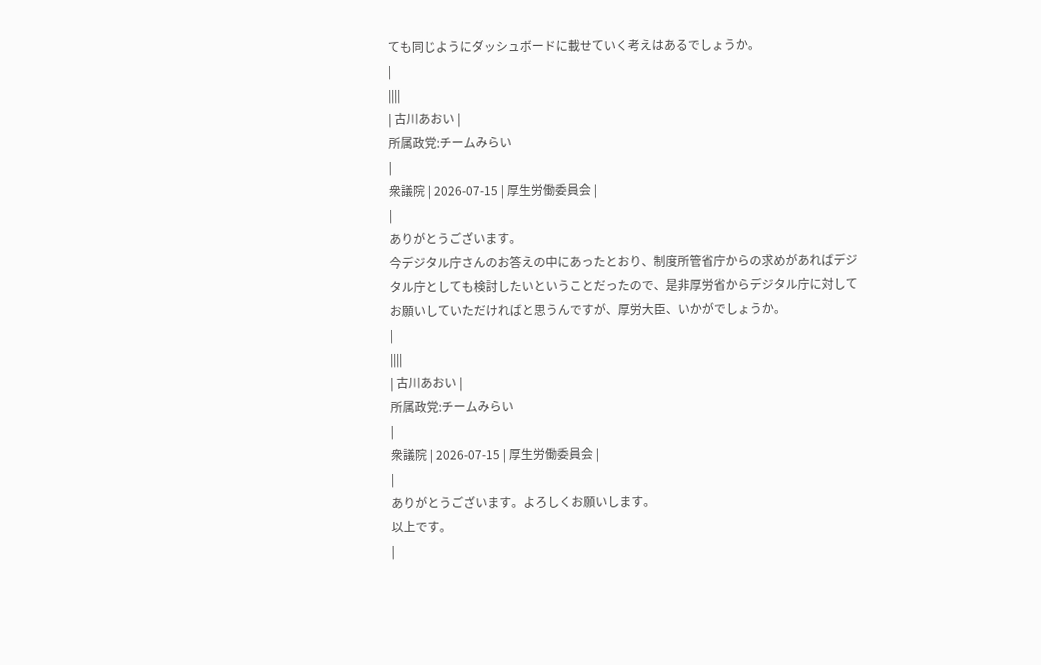ても同じようにダッシュボードに載せていく考えはあるでしょうか。
|
||||
| 古川あおい |
所属政党:チームみらい
|
衆議院 | 2026-07-15 | 厚生労働委員会 |
|
ありがとうございます。
今デジタル庁さんのお答えの中にあったとおり、制度所管省庁からの求めがあればデジタル庁としても検討したいということだったので、是非厚労省からデジタル庁に対してお願いしていただければと思うんですが、厚労大臣、いかがでしょうか。
|
||||
| 古川あおい |
所属政党:チームみらい
|
衆議院 | 2026-07-15 | 厚生労働委員会 |
|
ありがとうございます。よろしくお願いします。
以上です。
|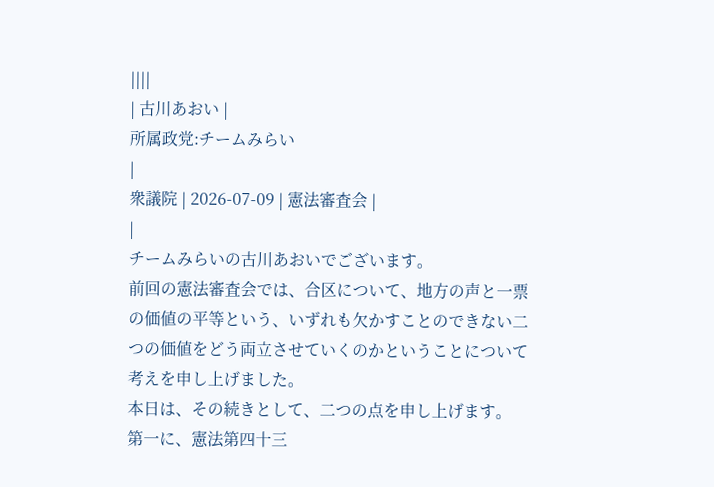||||
| 古川あおい |
所属政党:チームみらい
|
衆議院 | 2026-07-09 | 憲法審査会 |
|
チームみらいの古川あおいでございます。
前回の憲法審査会では、合区について、地方の声と一票の価値の平等という、いずれも欠かすことのできない二つの価値をどう両立させていくのかということについて考えを申し上げました。
本日は、その続きとして、二つの点を申し上げます。
第一に、憲法第四十三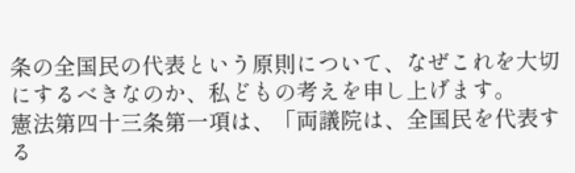条の全国民の代表という原則について、なぜこれを大切にするべきなのか、私どもの考えを申し上げます。
憲法第四十三条第一項は、「両議院は、全国民を代表する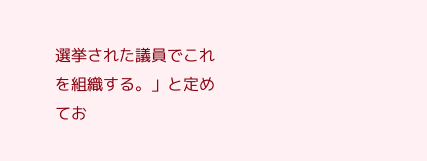選挙された議員でこれを組織する。」と定めてお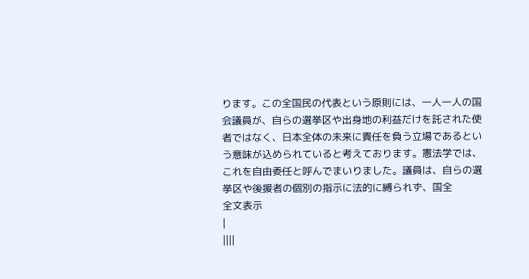ります。この全国民の代表という原則には、一人一人の国会議員が、自らの選挙区や出身地の利益だけを託された使者ではなく、日本全体の未来に責任を負う立場であるという意味が込められていると考えております。憲法学では、これを自由委任と呼んでまいりました。議員は、自らの選挙区や後援者の個別の指示に法的に縛られず、国全
全文表示
|
||||